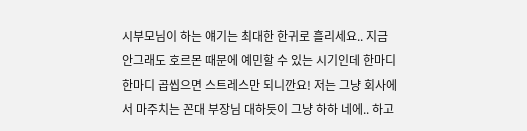시부모님이 하는 얘기는 최대한 한귀로 흘리세요.. 지금 안그래도 호르몬 때문에 예민할 수 있는 시기인데 한마디 한마디 곱씹으면 스트레스만 되니깐요! 저는 그냥 회사에서 마주치는 꼰대 부장님 대하듯이 그냥 하하 네에.. 하고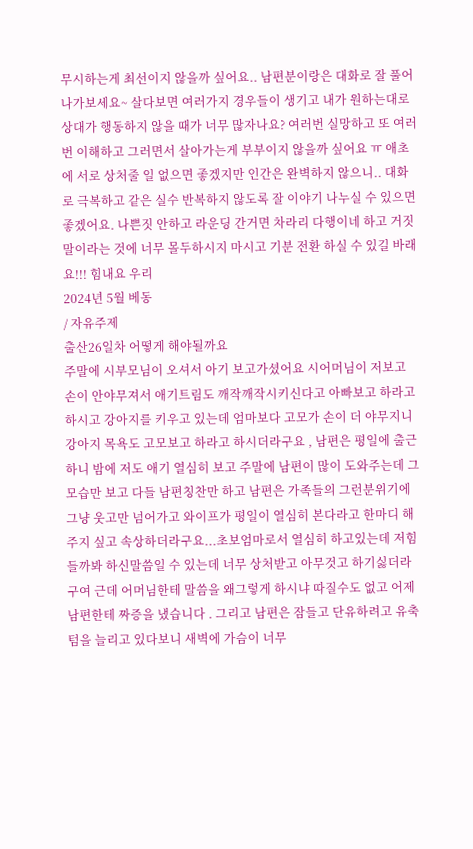무시하는게 최선이지 않을까 싶어요.. 남편분이랑은 대화로 잘 풀어나가보세요~ 살다보면 여러가지 경우들이 생기고 내가 원하는대로 상대가 행동하지 않을 때가 너무 많자나요? 여러번 실망하고 또 여러번 이해하고 그러면서 살아가는게 부부이지 않을까 싶어요 ㅠ 애초에 서로 상처줄 일 없으면 좋겠지만 인간은 완벽하지 않으니.. 대화로 극복하고 같은 실수 반복하지 않도록 잘 이야기 나누실 수 있으면 좋겠어요. 나쁜짓 안하고 라운딩 간거면 차라리 다행이네 하고 거짓말이라는 것에 너무 몰두하시지 마시고 기분 전환 하실 수 있길 바래요!!! 힘내요 우리
2024년 5월 베동
/ 자유주제
출산26일차 어떻게 해야될까요
주말에 시부모님이 오셔서 아기 보고가셨어요 시어머님이 저보고 손이 안야무져서 애기트림도 깨작깨작시키신다고 아빠보고 하라고 하시고 강아지를 키우고 있는데 엄마보다 고모가 손이 더 야무지니 강아지 목욕도 고모보고 하라고 하시더라구요 , 남편은 평일에 출근하니 밤에 저도 애기 열심히 보고 주말에 남편이 많이 도와주는데 그모습만 보고 다들 남편칭찬만 하고 남편은 가족들의 그런분위기에 그냥 웃고만 넘어가고 와이프가 평일이 열심히 본다라고 한마디 해주지 싶고 속상하더라구요...초보엄마로서 열심히 하고있는데 저힘들까봐 하신말씀일 수 있는데 너무 상처받고 아무것고 하기싫더라구여 근데 어머님한테 말씀을 왜그렇게 하시냐 따질수도 없고 어제 남편한테 짜증을 냈습니다 . 그리고 남편은 잠들고 단유하려고 유축텀을 늘리고 있다보니 새벽에 가슴이 너무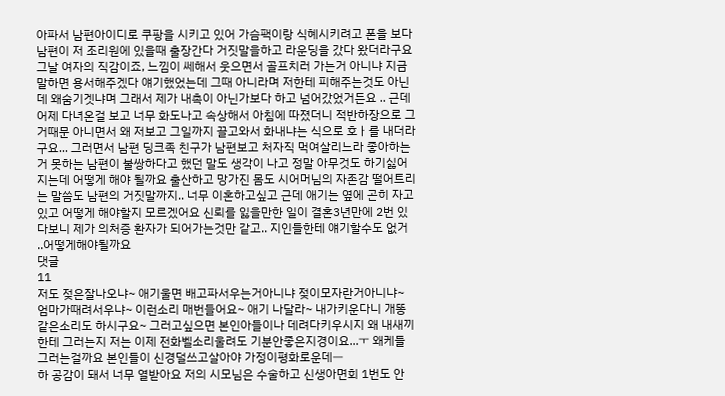아파서 남편아이디로 쿠팡을 시키고 있어 가슴팩이랑 식혜시키려고 폰을 보다 남편이 저 조리원에 있을때 출장간다 거짓말을하고 라운딩을 갔다 왔더라구요 그날 여자의 직감이죠, 느낌이 쎄해서 웃으면서 골프치러 가는거 아니냐 지금말하면 용서해주겠다 얘기했었는데 그때 아니라며 저한테 피해주는것도 아닌데 왜숨기겟냐며 그래서 제가 내촉이 아닌가보다 하고 넘어갔었거든요 .. 근데 어제 다녀온걸 보고 너무 화도나고 속상해서 아침에 따졌더니 적반하장으로 그거때문 아니면서 왜 저보고 그일까지 끌고와서 화내냐는 식으로 호ㅏ를 내더라구요... 그러면서 남편 딩크족 친구가 남편보고 처자직 먹여살리느라 좋아하는거 못하는 남편이 불쌍하다고 했던 말도 생각이 나고 정말 아무것도 하기싫어지는데 어떻게 해야 될까요 출산하고 망가진 몸도 시어머님의 자존감 떨어트리는 말씀도 남편의 거짓말까지.. 너무 이혼하고싶고 근데 애기는 옆에 곤히 자고있고 어떻게 해야할지 모르겠어요 신뢰를 잃을만한 일이 결혼3년만에 2번 있다보니 제가 의처증 환자가 되어가는것만 같고.. 지인들한테 얘기할수도 없거 ..어떻게해야될까요
댓글
11
저도 젖은잘나오냐~ 애기울면 배고파서우는거아니냐 젖이모자란거아니냐~ 엄마가때려서우냐~ 이런소리 매번들어요~ 애기 나달라~ 내가키운다니 개똥같은소리도 하시구요~ 그러고싶으면 본인아들이나 데려다키우시지 왜 내새끼한테 그러는지 저는 이제 전화벨소리울려도 기분안좋은지경이요...ㅜ 왜케들 그러는걸까요 본인들이 신경덜쓰고살아야 가정이평화로운데ㅡ
하 공감이 돼서 너무 열받아요 저의 시모님은 수술하고 신생아면회 1번도 안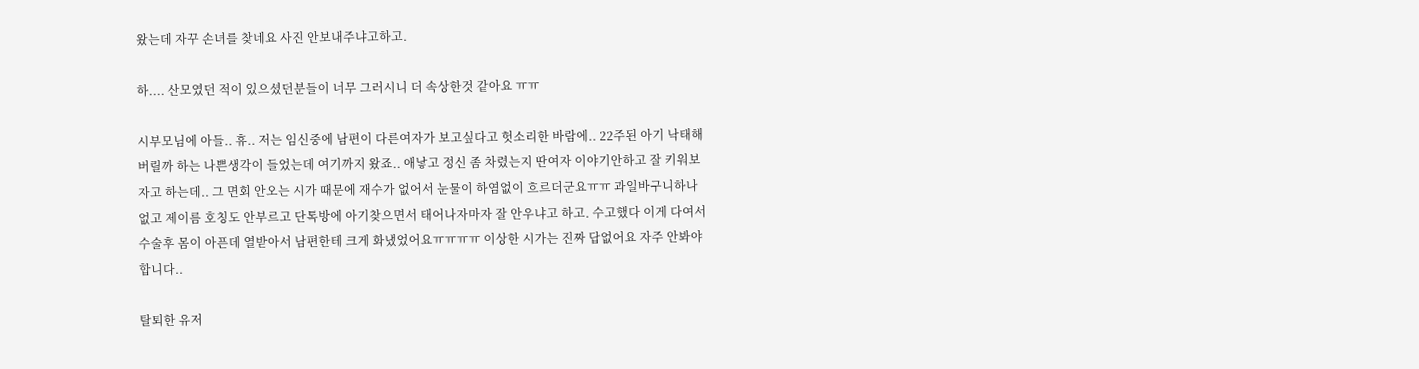왔는데 자꾸 손녀를 찾네요 사진 안보내주냐고하고.

하.... 산모였던 적이 있으셨던분들이 너무 그러시니 더 속상한것 같아요 ㅠㅠ

시부모님에 아들.. 휴.. 저는 임신중에 남편이 다른여자가 보고싶다고 헛소리한 바람에.. 22주된 아기 낙태해버릴까 하는 나쁜생각이 들었는데 여기까지 왔죠.. 애낳고 정신 좀 차렸는지 딴여자 이야기안하고 잘 키워보자고 하는데.. 그 면회 안오는 시가 때문에 재수가 없어서 눈물이 하염없이 흐르더군요ㅠㅠ 과일바구니하나 없고 제이름 호칭도 안부르고 단톡방에 아기찾으면서 태어나자마자 잘 안우냐고 하고. 수고했다 이게 다여서 수술후 몸이 아픈데 열받아서 남편한테 크게 화냈었어요ㅠㅠㅠㅠ 이상한 시가는 진짜 답없어요 자주 안봐야합니다..

탈퇴한 유저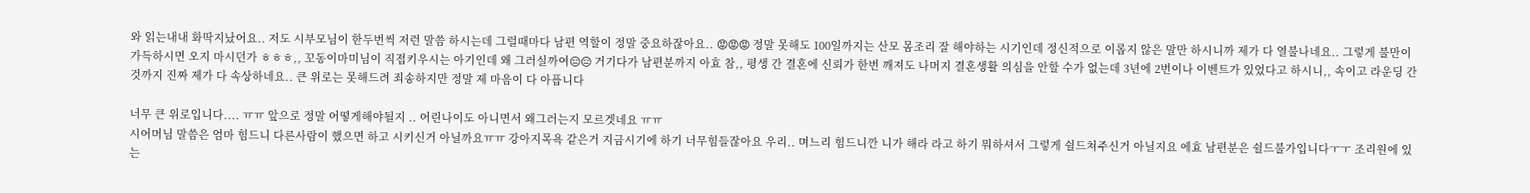와 읽는내내 화딱지났어요.. 저도 시부모님이 한두번씩 저런 말씀 하시는데 그럴때마다 남편 역할이 정말 중요하잖아요.. 😡😡😡 정말 못해도 100일까지는 산모 몸조리 잘 해야하는 시기인데 정신적으로 이롭지 않은 말만 하시니까 제가 다 열불나네요.. 그렇게 불만이 가득하시면 오지 마시던가 ㅎㅎㅎ,, 꼬동이마미님이 직접키우시는 아기인데 왜 그러실까여😑😑 거기다가 남편분까지 아효 참,, 평생 간 결혼에 신뢰가 한번 깨져도 나머지 결혼생활 의심을 안할 수가 없는데 3년에 2번이나 이벤트가 있었다고 하시니,, 속이고 라운딩 간 것까지 진짜 제가 다 속상하네요.. 큰 위로는 못해드려 죄송하지만 정말 제 마음이 다 아픕니다

너무 큰 위로입니다.... ㅠㅠ 앞으로 정말 어떻게해야될지 .. 어린나이도 아니면서 왜그러는지 모르겟네요 ㅠㅠ
시어머님 말씀은 엄마 힘드니 다른사람이 했으면 하고 시키신거 아닐까요ㅠㅠ 강아지목욕 같은거 지금시기에 하기 너무힘들잖아요 우리.. 며느리 힘드니깐 니가 해라 라고 하기 뭐하셔서 그렇게 쉴드쳐주신거 아닐지요 에효 남편분은 쉴드불가입니다ㅜㅜ 조리원에 있는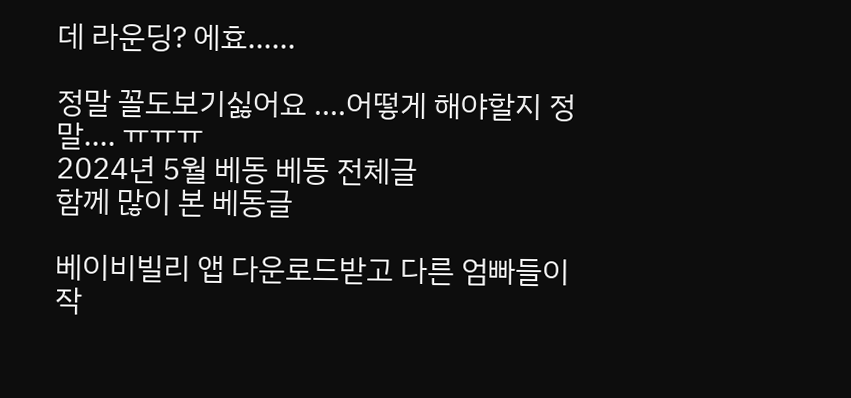데 라운딩? 에효......

정말 꼴도보기싫어요 ....어떻게 해야할지 정말.... ㅠㅠㅠ
2024년 5월 베동 베동 전체글
함께 많이 본 베동글

베이비빌리 앱 다운로드받고 다른 엄빠들이 작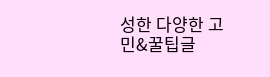성한 다양한 고민&꿀팁글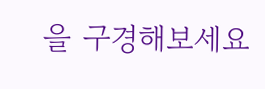을 구경해보세요